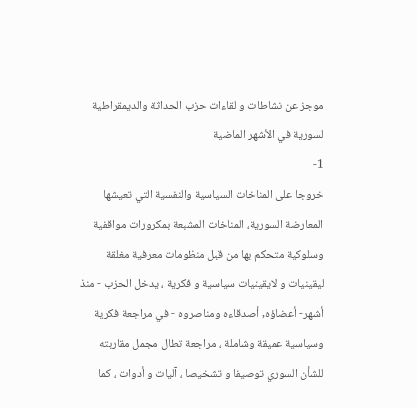موجز عن نشاطات و لقاءات حزب الحداثة والديمقراطية لسورية في الأشهر الماضية
1-
خروجا على المناخات السياسية والنفسية التي تعيشها المعارضة السورية، المناخات المشبعة بمكرورات مواقفية وسلوكية متحكم بها من قبل منظومات معرفية مغلقة ليقينيات و لايقينيات سياسية و فكرية ، يدخل الحزب - منذ أشهر- أعضاؤه, أصدقاءه ومناصروه - في مراجعة فكرية وسياسية عميقة وشاملة ، مراجعة تطال مجمل مقاربته للشأن السوري توصيفا و تشخيصا ، آليات و أدوات ، كما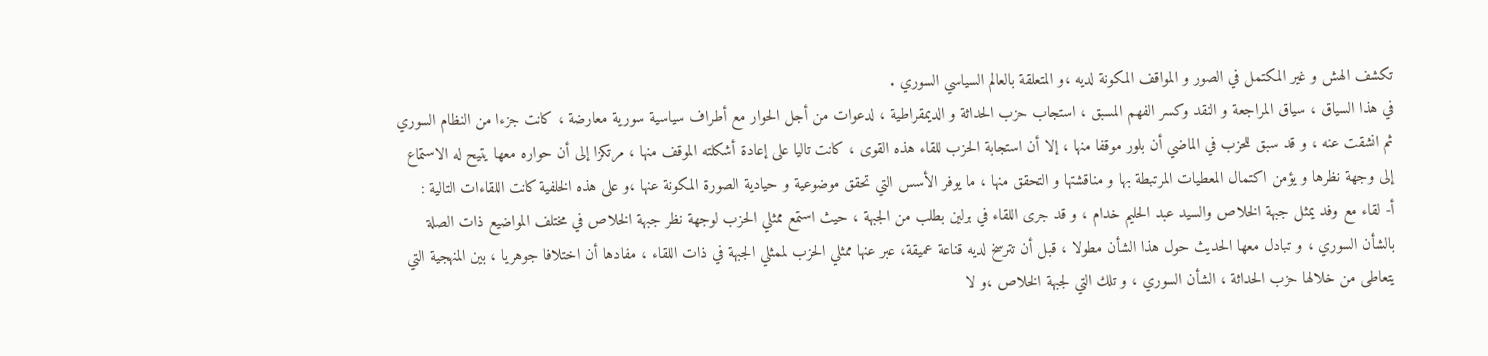تكشف الهش و غير المكتمل في الصور و المواقف المكونة لديه ،و المتعلقة بالعالم السياسي السوري .
في هذا السياق ، سياق المراجعة و النقد وكسر الفهم المسبق ، استجاب حزب الحداثة و الديمقراطية ، لدعوات من أجل الحوار مع أطراف سياسية سورية معارضة ، كانت جزءا من النظام السوري ثم انشقت عنه ، و قد سبق للحزب في الماضي أن بلور موقفا منها ، إلا أن استجابة الحزب للقاء هذه القوى ، كانت تاليا على إعادة أشكلته الموقف منها ، مرتكزا إلى أن حواره معها يتيح له الاستماع إلى وجهة نظرها و يؤمن اكتمال المعطيات المرتبطة بها و مناقشتها و التحقق منها ، ما يوفر الأسس التي تحقق موضوعية و حيادية الصورة المكونة عنها ،و على هذه الخلفية كانت اللقاءات التالية :
أ- لقاء مع وفد يمثل جبهة الخلاص والسيد عبد الحليم خدام ، و قد جرى اللقاء في برلين بطلب من الجبهة ، حيث استمع ممثلي الحزب لوجهة نظر جبهة الخلاص في مختلف المواضيع ذات الصلة بالشأن السوري ، و تبادل معها الحديث حول هذا الشأن مطولا ، قبل أن تترسخ لديه قناعة عميقة، عبر عنها ممثلي الحزب لممثلي الجبهة في ذات اللقاء ، مفادها أن اختلافا جوهريا ، بين المنهجية التي يتعاطى من خلالها حزب الحداثة ، الشأن السوري ، و تلك التي لجبهة الخلاص ،و لا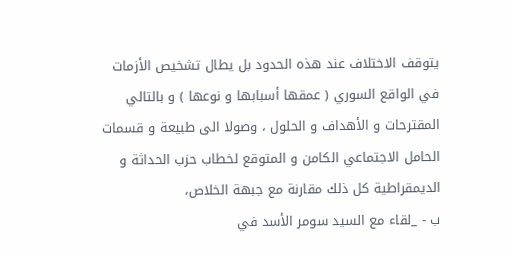يتوقف الاختلاف عند هذه الحدود بل يطال تشخيص الأزمات في الواقع السوري ( عمقها أسبابها و نوعها ) و بالتالي المقترحات و الأهداف و الحلول ، وصولا الى طبيعة و قسمات الحامل الاجتماعي الكامن و المتوقع لخطاب حزب الحداثة و الديمقراطية كل ذلك مقارنة مع جبهة الخلاص،
ب - _لقاء مع السيد سومر الأسد في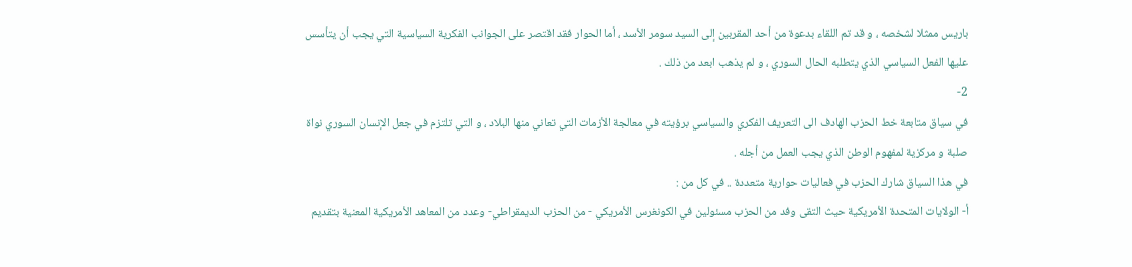باريس ممثلا لشخصه ، و قد تم اللقاء بدعوة من أحد المقربين إلى السيد سومر الأسد ، أما الحوار فقد اقتصر على الجوانب الفكرية السياسية التي يجب أن يتأسس عليها الفعل السياسي الذي يتطلبه الحال السوري ، و لم يذهب ابعد من ذلك .
2-
في سياق متابعة خط الحزب الهادف الى التعريف الفكري والسياسي برؤيته في معالجة الأزمات التي تعاني منها البلاد ، و التي تلتزم في جعل الإنسان السوري نواة صلبة و مركزية لمفهوم الوطن الذي يجب العمل من أجله .
في هذا السياق شارك الحزب في فعاليات حوارية متعددة .. في كل من :
أ- الولايات المتحدة الأمريكية حيث التقى وفد من الحزب مسئولين في الكونغرس الأمريكي - من الحزب الديمقراطي- وعدد من المعاهد الأمريكية المعنية بتقديم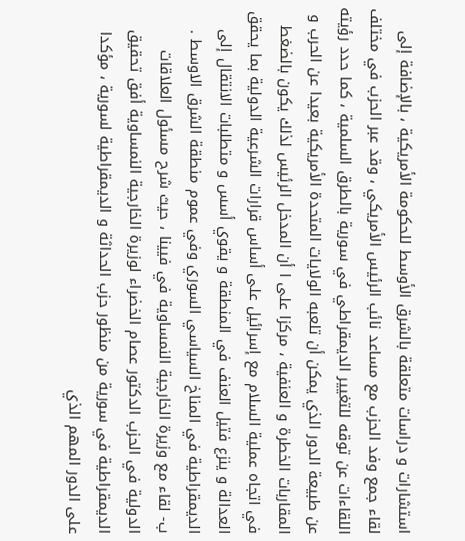استشارات و دراسات متعلقة بالشرق الأوسط للحكومة الأمريكية ، بالإضافة إلى لقاء جمع وفد الحزب مع مساعد نائب الرئيس الأمريكي ، وقد عبر الحزب في مختلف اللقاءات عن توقه للتغيير الديمقراطي في سورية بالطرق السلمية ، كما حدد رؤيته عن طبيعة الدور الذي يمكن أن تلعبه الولايات المتحدة الأمريكية بعيدا عن الحرب و المقاربات الخطرة و العنفية ، مركزا على ا أن المدخل الرئيس لذلك يكون بالضغط في اتجاه عملية السلام مع إسرائيل على أساس قرارات الشرعية الدولية بما يحقق العدالة و ينزع فتيل العنف في المنطقة و يقوي أسس و متطلبات الانتقال إلى الديمقراطية في المناخ السياسي السوري وفي عموم منطقة الشرق الاوسط .
ب- لقاء مع وزيرة الخارجية النمساوية في فيينا ، حيث شرح مسئول العلاقات الدولية في الحزب الدكتور عصام الخضراء لوزيرة الخارجية النمساوية أفق تحقيق الديمقراطية في سورية من منظور حزب الحداثة و الديمقراطية لسورية ، مؤكدا على الدور المهم الذي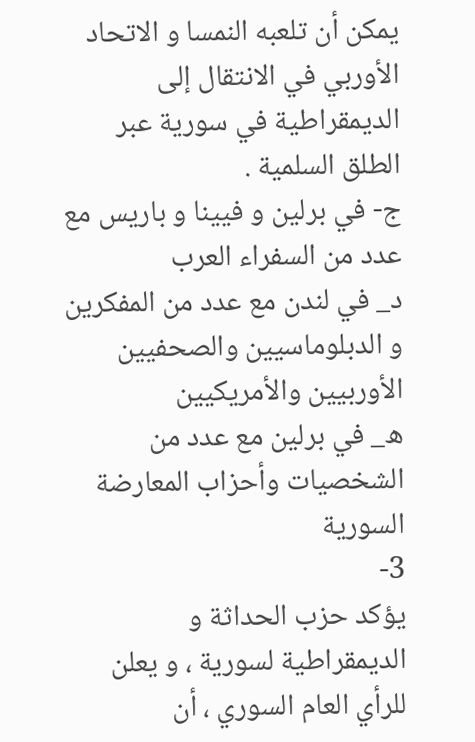يمكن أن تلعبه النمسا و الاتحاد الأوربي في الانتقال إلى الديمقراطية في سورية عبر الطلق السلمية .
ج- في برلين و فيينا و باريس مع عدد من السفراء العرب
د_ في لندن مع عدد من المفكرين و الدبلوماسيين والصحفيين الأوربيين والأمريكيين
ه_ في برلين مع عدد من الشخصيات وأحزاب المعارضة السورية
3-
يؤكد حزب الحداثة و الديمقراطية لسورية ، و يعلن للرأي العام السوري ، أن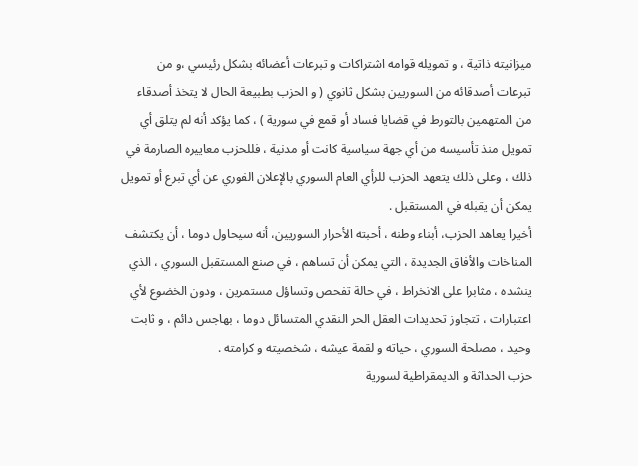ميزانيته ذاتية ، و تمويله قوامه اشتراكات و تبرعات أعضائه بشكل رئيسي ،و من تبرعات أصدقائه من السوريين بشكل ثانوي ( و الحزب بطبيعة الحال لا يتخذ أصدقاء من المتهمين بالتورط في قضايا فساد أو قمع في سورية ) ، كما يؤكد أنه لم يتلق أي تمويل منذ تأسيسه من أي جهة سياسية كانت أو مدنية ، فللحزب معاييره الصارمة في ذلك ، وعلى ذلك يتعهد الحزب للرأي العام السوري بالإعلان الفوري عن أي تبرع أو تمويل يمكن أن يقبله في المستقبل .
أخيرا يعاهد الحزب، أبناء وطنه ، أحبته الأحرار السوريين، أنه سيحاول دوما ، أن يكتشف المناخات والأفاق الجديدة ، التي يمكن أن تساهم ، في صنع المستقبل السوري ، الذي ينشده ، مثابرا على الانخراط ، في حالة تفحص وتساؤل مستمرين ، ودون الخضوع لأي اعتبارات ، تتجاوز تحديدات العقل الحر النقدي المتسائل دوما ، بهاجس دائم ، و ثابت وحيد ، مصلحة السوري ، حياته و لقمة عيشه ، شخصيته و كرامته .
حزب الحداثة و الديمقراطية لسورية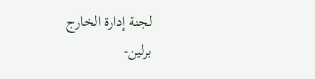لجنة إدارة الخارج
برلين-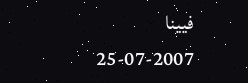فيينا
25-07-2007